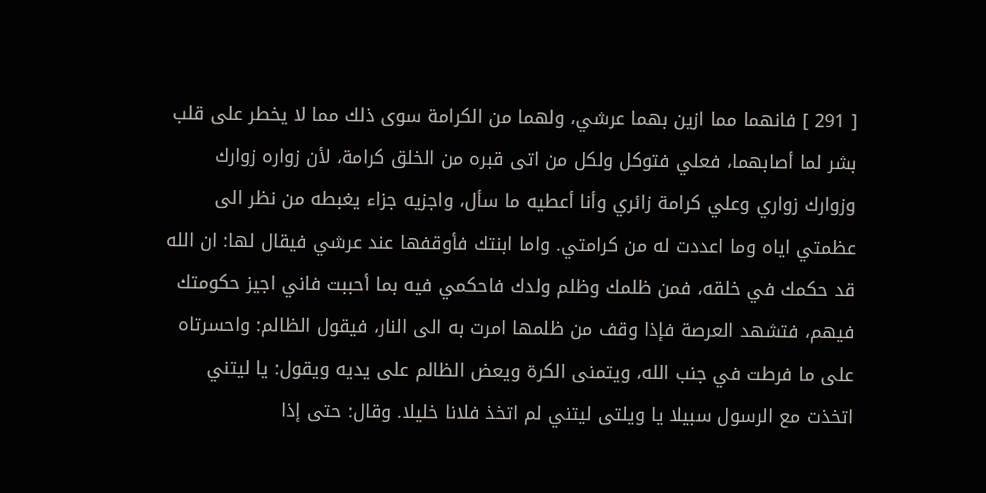[ 291 ] فانهما مما ازين بهما عرشي، ولهما من الكرامة سوى ذلك مما لا يخطر على قلب بشر لما أصابهما، فعلي فتوكل ولكل من اتى قبره من الخلق كرامة، لأن زواره زوارك وزوارك زواري وعلي كرامة زائري وأنا أعطيه ما سأل، واجزيه جزاء يغبطه من نظر الى عظمتي اياه وما اعددت له من كرامتي. واما ابنتك فأوقفها عند عرشي فيقال لها: ان الله قد حكمك في خلقه، فمن ظلمك وظلم ولدك فاحكمي فيه بما أحببت فاني اجيز حكومتك فيهم، فتشهد العرصة فإذا وقف من ظلمها امرت به الى النار، فيقول الظالم: واحسرتاه على ما فرطت في جنب الله، ويتمنى الكرة ويعض الظالم على يديه ويقول: يا ليتني اتخذت مع الرسول سبيلا يا ويلتى ليتني لم اتخذ فلانا خليلا. وقال: حتى إذا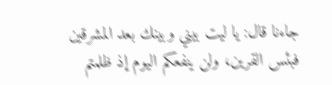جاءنا قال: يا ليت بيني وبينك بعد المشرقين فبئس القرين، ولن ينفعكم اليوم إذ ظلمتم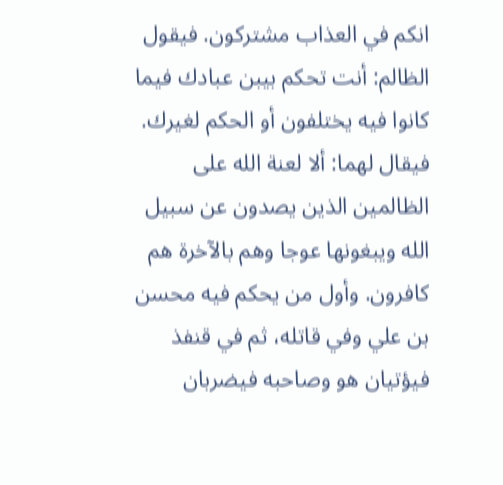انكم في العذاب مشتركون. فيقول الظالم: أنت تحكم بيبن عبادك فيما كانوا فيه يختلفون أو الحكم لغيرك. فيقال لهما: ألا لعنة الله على الظالمين الذين يصدون عن سبيل الله ويبغونها عوجا وهم بالآخرة هم كافرون. وأول من يحكم فيه محسن بن علي وفي قاتله، ثم في قنفذ فيؤتيان هو وصاحبه فيضربان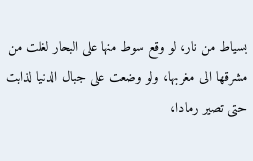بسياط من نار، لو وقع سوط منها على البحار لغلت من مشرقها الى مغربها، ولو وضعت على جبال الدنيا لذابت حتى تصير رمادا،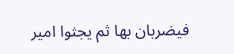فيضربان بها ثم يجثوا امير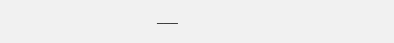___